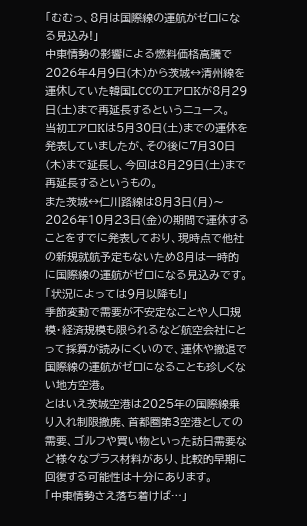「むむっ、8月は国際線の運航がゼロになる見込み!」
中東情勢の影響による燃料価格高騰で2026年4月9日(木)から茨城↔清州線を運休していた韓国LCCのエアロKが8月29日(土)まで再延長するというニュース。
当初エアロKは5月30日(土)までの運休を発表していましたが、その後に7月30日(木)まで延長し、今回は8月29日(土)まで再延長するというもの。
また茨城↔仁川路線は8月3日(月)〜2026年10月23日(金)の期間で運休することをすでに発表しており、現時点で他社の新規就航予定もないため8月は一時的に国際線の運航がゼロになる見込みです。
「状況によっては9月以降も!」
季節変動で需要が不安定なことや人口規模・経済規模も限られるなど航空会社にとって採算が読みにくいので、運休や撤退で国際線の運航がゼロになることも珍しくない地方空港。
とはいえ茨城空港は2025年の国際線乗り入れ制限撤廃、首都圏第3空港としての需要、ゴルフや買い物といった訪日需要など様々なプラス材料があり、比較的早期に回復する可能性は十分にあります。
「中東情勢さえ落ち着けば…」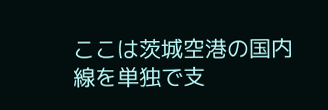ここは茨城空港の国内線を単独で支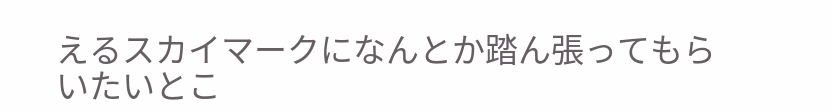えるスカイマークになんとか踏ん張ってもらいたいとこ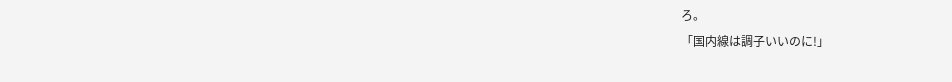ろ。
「国内線は調子いいのに!」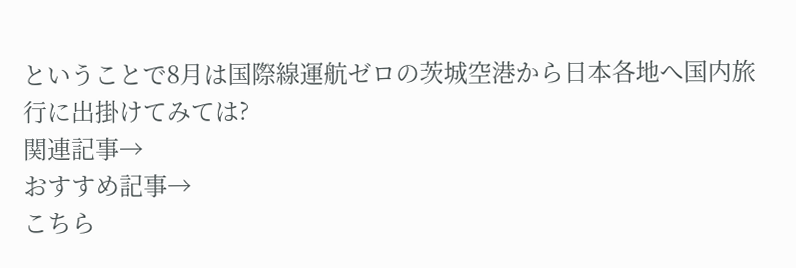ということで8月は国際線運航ゼロの茨城空港から日本各地へ国内旅行に出掛けてみては?
関連記事→
おすすめ記事→
こちら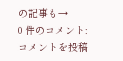の記事も→
0 件のコメント:
コメントを投稿